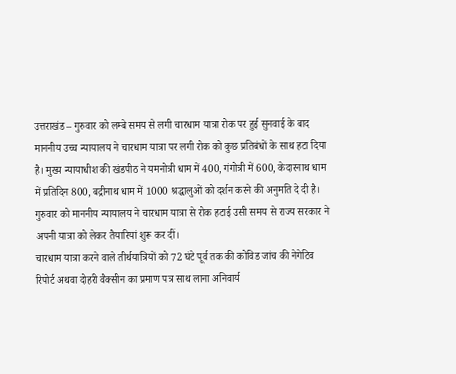उत्तराखंड – गुरुवार को लम्बे समय से लगी चारधाम यात्रा रोक पर हुई सुनवाई के बाद माननीय उच्च न्यायालय ने चारधाम यात्रा पर लगी रोक को कुछ प्रतिबंधों के साथ हटा दिया है। मुख्य न्यायाधीश की खंडपीठ ने यमनोत्री धाम में 400, गंगोत्री में 600, केदारनाथ धाम में प्रतिदिन 800, बद्रीनाथ धाम में 1000 श्रद्धालुओं को दर्शन करने की अनुमति दे दी है।
गुरुवार को माननीय न्यायालय ने चारधाम यात्रा से रोक हटाई उसी समय से राज्य सरकार ने अपनी यात्रा को लेकर तैयारियां शुरू कर दीं।
चारधाम यात्रा करने वाले तीर्थयात्रियों को 72 घंटे पूर्व तक की कोविड जांच की नेगेटिव रिपोर्ट अथवा दोहरी वैक्सीन का प्रमाण पत्र साथ लाना अनिवार्य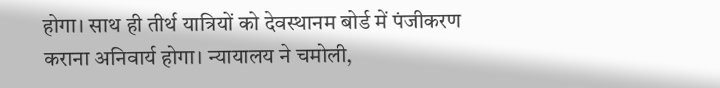होगा। साथ ही तीर्थ यात्रियों को देवस्थानम बोर्ड में पंजीकरण कराना अनिवार्य होगा। न्यायालय ने चमोली,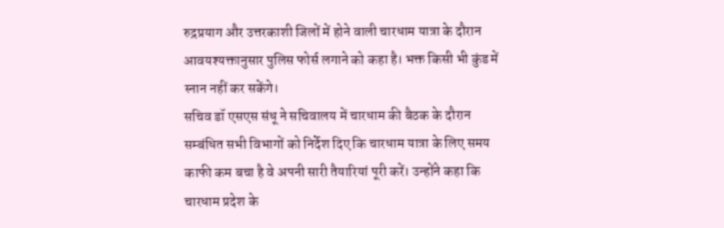रुद्रप्रयाग और उत्तरकाशी जिलों में होने वाली चारधाम यात्रा के दौरान आवयश्यक्तानुसार पुलिस फोर्स लगाने को कहा है। भक्त किसी भी कुंड में स्नान नहीं कर सकेंगे।
सचिव डॉ एसएस संधू ने सचिवालय में चारधाम की बैठक के दौरान सम्बंधित सभी विभागों को निर्देश दिए कि चारधाम यात्रा के लिए समय काफी कम बचा है वे अपनी सारी तैयारियां पूरी करें। उन्होंने कहा कि चारधाम प्रदेश के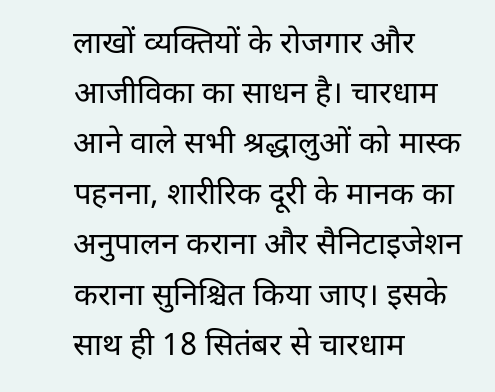लाखों व्यक्तियों के रोजगार और आजीविका का साधन है। चारधाम आने वाले सभी श्रद्धालुओं को मास्क पहनना, शारीरिक दूरी के मानक का अनुपालन कराना और सैनिटाइजेशन कराना सुनिश्चित किया जाए। इसके साथ ही 18 सितंबर से चारधाम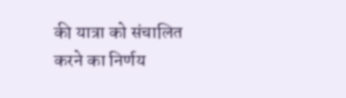की यात्रा को संचालित करने का निर्णय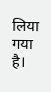लिया गया है।